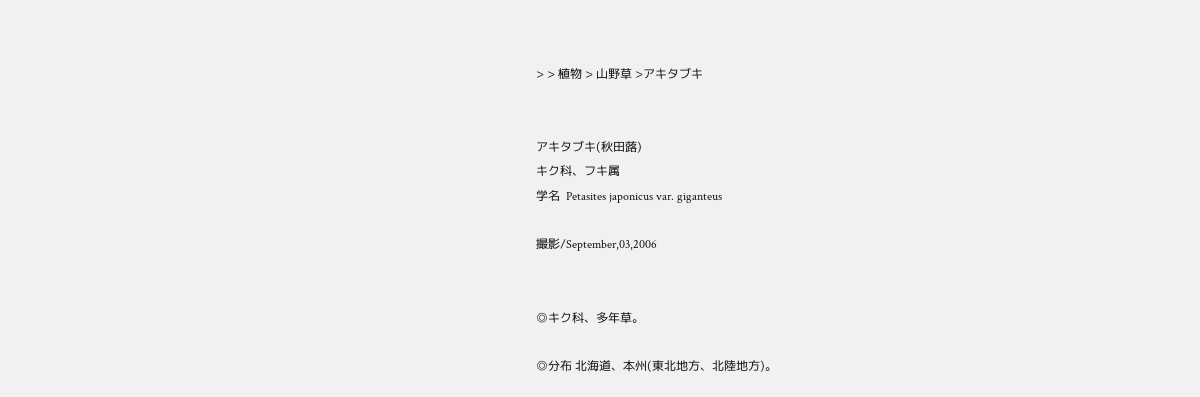> > 植物 > 山野草 >アキタブキ


アキタブキ(秋田蕗)
キク科、フキ属
学名  Petasites japonicus var. giganteus

撮影/September,03,2006


◎キク科、多年草。

◎分布 北海道、本州(東北地方、北陸地方)。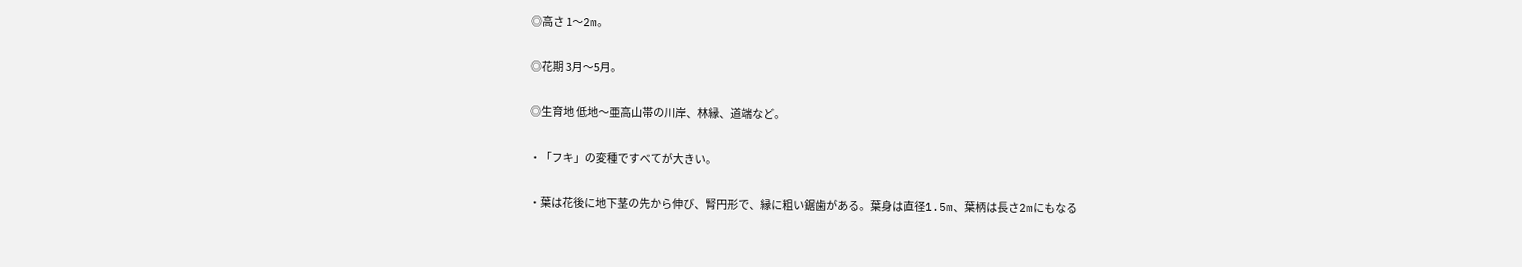◎高さ 1〜2m。

◎花期 3月〜5月。

◎生育地 低地〜亜高山帯の川岸、林縁、道端など。

・「フキ」の変種ですべてが大きい。

・葉は花後に地下茎の先から伸び、腎円形で、縁に粗い鋸歯がある。葉身は直径1.5m、葉柄は長さ2mにもなる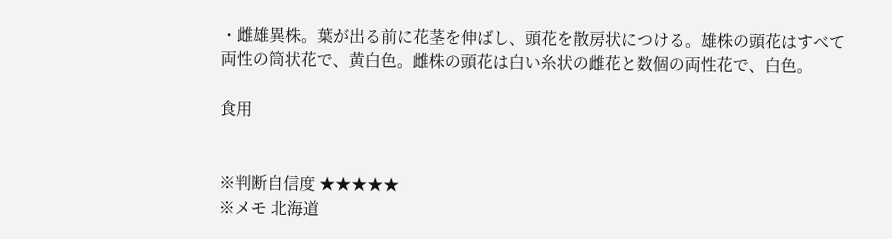・雌雄異株。葉が出る前に花茎を伸ばし、頭花を散房状につける。雄株の頭花はすべて両性の筒状花で、黄白色。雌株の頭花は白い糸状の雌花と数個の両性花で、白色。

食用


※判断自信度 ★★★★★
※メモ 北海道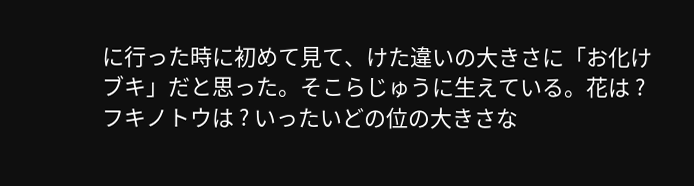に行った時に初めて見て、けた違いの大きさに「お化けブキ」だと思った。そこらじゅうに生えている。花は ? フキノトウは ? いったいどの位の大きさな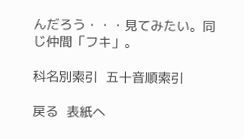んだろう・・・見てみたい。同じ仲間「フキ」。

科名別索引  五十音順索引

戻る  表紙へ